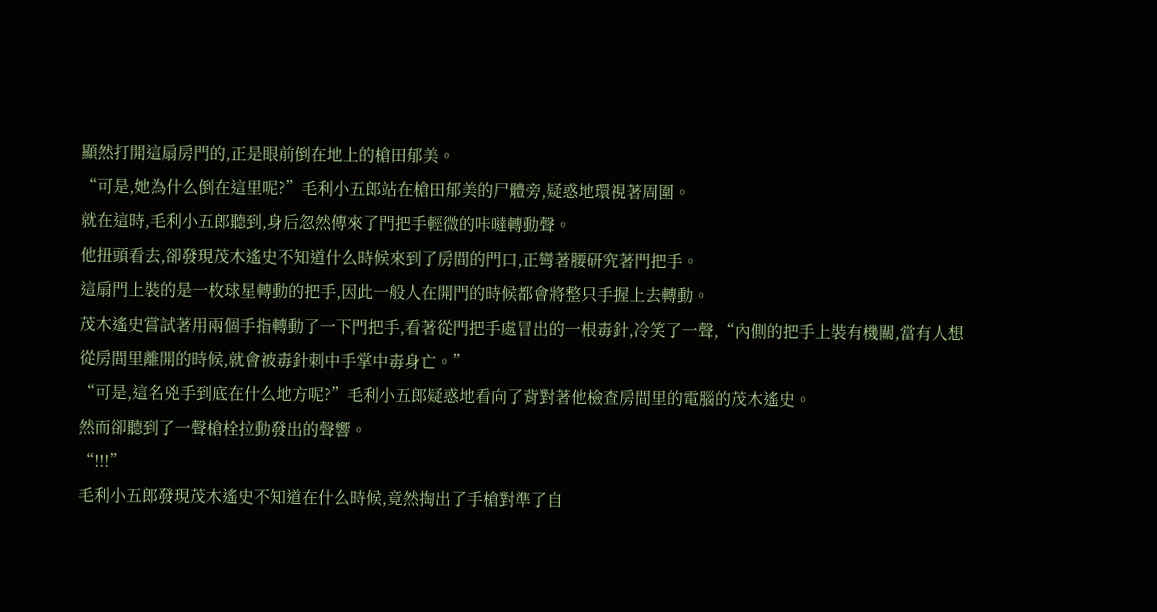顯然打開這扇房門的,正是眼前倒在地上的槍田郁美。
“可是,她為什么倒在這里呢?”毛利小五郎站在槍田郁美的尸體旁,疑惑地環視著周圍。
就在這時,毛利小五郎聽到,身后忽然傳來了門把手輕微的咔噠轉動聲。
他扭頭看去,卻發現茂木遙史不知道什么時候來到了房間的門口,正彎著腰研究著門把手。
這扇門上裝的是一枚球星轉動的把手,因此一般人在開門的時候都會將整只手握上去轉動。
茂木遙史嘗試著用兩個手指轉動了一下門把手,看著從門把手處冒出的一根毒針,冷笑了一聲,“內側的把手上裝有機關,當有人想從房間里離開的時候,就會被毒針刺中手掌中毒身亡。”
“可是,這名兇手到底在什么地方呢?”毛利小五郎疑惑地看向了背對著他檢查房間里的電腦的茂木遙史。
然而卻聽到了一聲槍栓拉動發出的聲響。
“!!!”
毛利小五郎發現茂木遙史不知道在什么時候,竟然掏出了手槍對準了自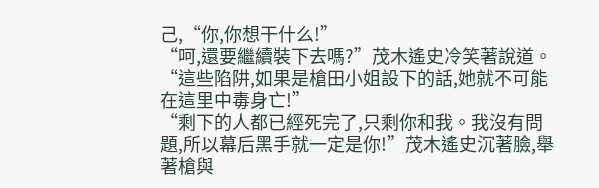己,“你,你想干什么!”
“呵,還要繼續裝下去嗎?”茂木遙史冷笑著說道。
“這些陷阱,如果是槍田小姐設下的話,她就不可能在這里中毒身亡!”
“剩下的人都已經死完了,只剩你和我。我沒有問題,所以幕后黑手就一定是你!”茂木遙史沉著臉,舉著槍與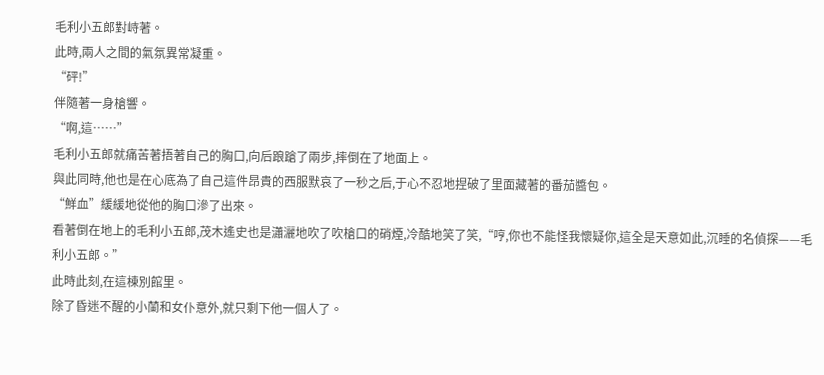毛利小五郎對峙著。
此時,兩人之間的氣氛異常凝重。
“砰!”
伴隨著一身槍響。
“啊,這……”
毛利小五郎就痛苦著捂著自己的胸口,向后踉蹌了兩步,摔倒在了地面上。
與此同時,他也是在心底為了自己這件昂貴的西服默哀了一秒之后,于心不忍地捏破了里面藏著的番茄醬包。
“鮮血”緩緩地從他的胸口滲了出來。
看著倒在地上的毛利小五郎,茂木遙史也是瀟灑地吹了吹槍口的硝煙,冷酷地笑了笑,“哼,你也不能怪我懷疑你,這全是天意如此,沉睡的名偵探——毛利小五郎。”
此時此刻,在這棟別館里。
除了昏迷不醒的小蘭和女仆意外,就只剩下他一個人了。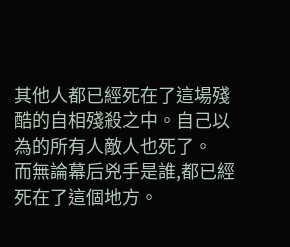其他人都已經死在了這場殘酷的自相殘殺之中。自己以為的所有人敵人也死了。
而無論幕后兇手是誰,都已經死在了這個地方。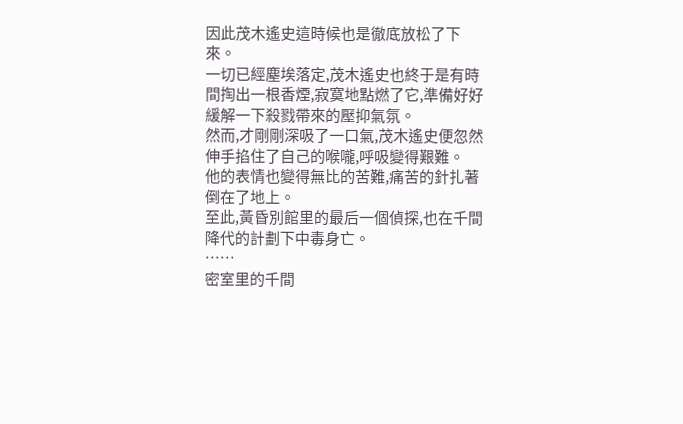因此茂木遙史這時候也是徹底放松了下來。
一切已經塵埃落定,茂木遙史也終于是有時間掏出一根香煙,寂寞地點燃了它,準備好好緩解一下殺戮帶來的壓抑氣氛。
然而,才剛剛深吸了一口氣,茂木遙史便忽然伸手掐住了自己的喉嚨,呼吸變得艱難。
他的表情也變得無比的苦難,痛苦的針扎著倒在了地上。
至此,黃昏別館里的最后一個偵探,也在千間降代的計劃下中毒身亡。
……
密室里的千間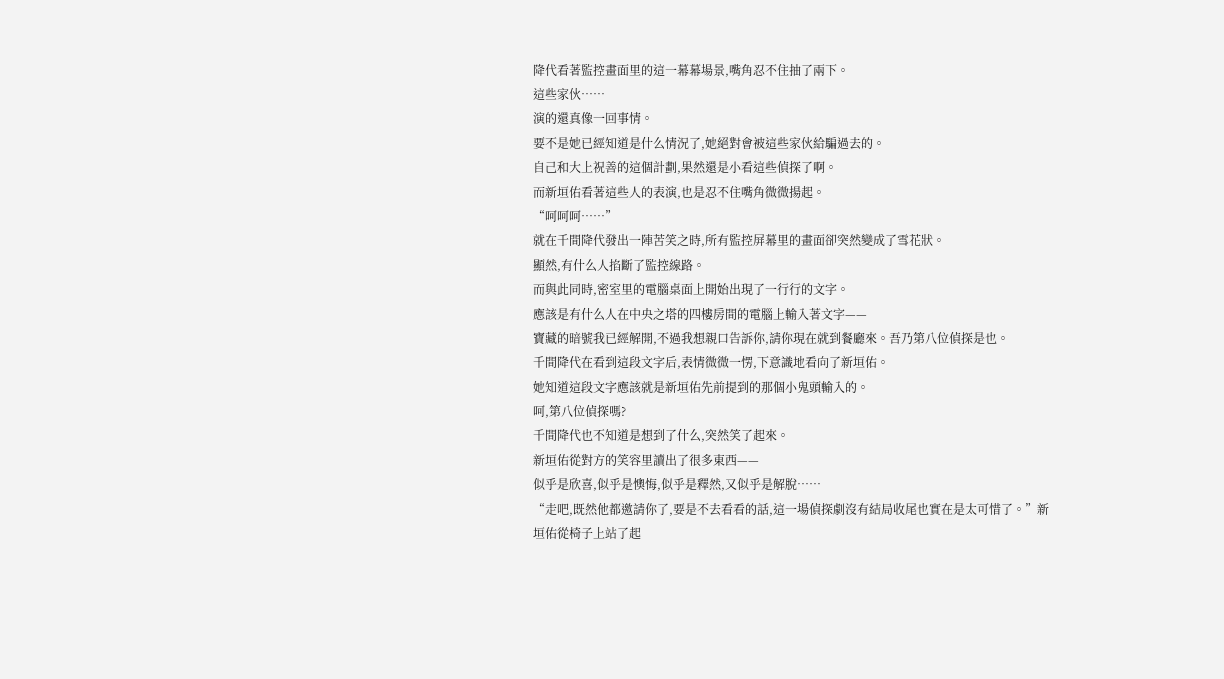降代看著監控畫面里的這一幕幕場景,嘴角忍不住抽了兩下。
這些家伙……
演的還真像一回事情。
要不是她已經知道是什么情況了,她絕對會被這些家伙給騙過去的。
自己和大上祝善的這個計劃,果然還是小看這些偵探了啊。
而新垣佑看著這些人的表演,也是忍不住嘴角微微揚起。
“呵呵呵……”
就在千間降代發出一陣苦笑之時,所有監控屏幕里的畫面卻突然變成了雪花狀。
顯然,有什么人掐斷了監控線路。
而與此同時,密室里的電腦桌面上開始出現了一行行的文字。
應該是有什么人在中央之塔的四樓房間的電腦上輸入著文字——
寶藏的暗號我已經解開,不過我想親口告訴你,請你現在就到餐廳來。吾乃第八位偵探是也。
千間降代在看到這段文字后,表情微微一愣,下意識地看向了新垣佑。
她知道這段文字應該就是新垣佑先前提到的那個小鬼頭輸入的。
呵,第八位偵探嗎?
千間降代也不知道是想到了什么,突然笑了起來。
新垣佑從對方的笑容里讀出了很多東西——
似乎是欣喜,似乎是懊悔,似乎是釋然,又似乎是解脫……
“走吧,既然他都邀請你了,要是不去看看的話,這一場偵探劇沒有結局收尾也實在是太可惜了。”新垣佑從椅子上站了起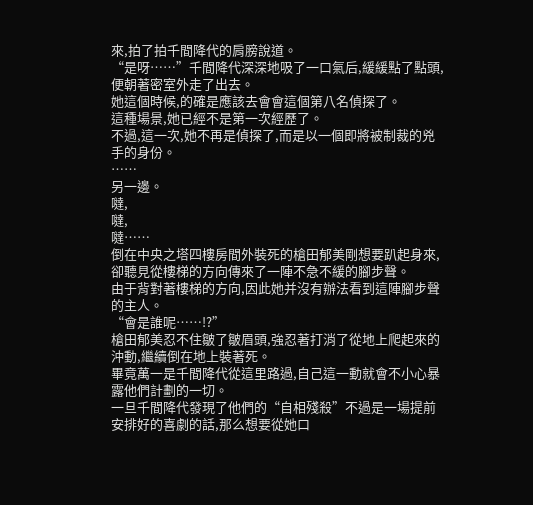來,拍了拍千間降代的肩膀說道。
“是呀……”千間降代深深地吸了一口氣后,緩緩點了點頭,便朝著密室外走了出去。
她這個時候,的確是應該去會會這個第八名偵探了。
這種場景,她已經不是第一次經歷了。
不過,這一次,她不再是偵探了,而是以一個即將被制裁的兇手的身份。
……
另一邊。
噠,
噠,
噠……
倒在中央之塔四樓房間外裝死的槍田郁美剛想要趴起身來,卻聽見從樓梯的方向傳來了一陣不急不緩的腳步聲。
由于背對著樓梯的方向,因此她并沒有辦法看到這陣腳步聲的主人。
“會是誰呢……!?”
槍田郁美忍不住皺了皺眉頭,強忍著打消了從地上爬起來的沖動,繼續倒在地上裝著死。
畢竟萬一是千間降代從這里路過,自己這一動就會不小心暴露他們計劃的一切。
一旦千間降代發現了他們的“自相殘殺”不過是一場提前安排好的喜劇的話,那么想要從她口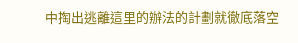中掏出逃離這里的辦法的計劃就徹底落空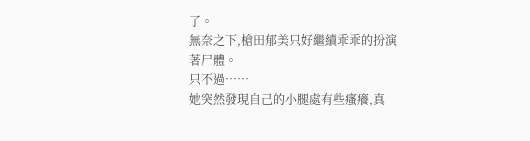了。
無奈之下,槍田郁美只好繼續乖乖的扮演著尸體。
只不過……
她突然發現自己的小腿處有些瘙癢,真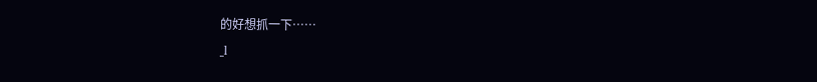的好想抓一下……
_l